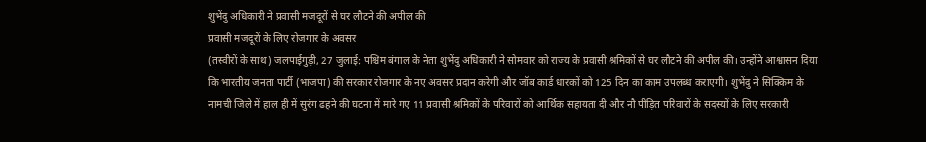शुभेंदु अधिकारी ने प्रवासी मजदूरों से घर लौटने की अपील की
प्रवासी मजदूरों के लिए रोजगार के अवसर
(तस्वीरों के साथ) जलपाईगुड़ी, 27 जुलाई: पश्चिम बंगाल के नेता शुभेंदु अधिकारी ने सोमवार को राज्य के प्रवासी श्रमिकों से घर लौटने की अपील की। उन्होंने आश्वासन दिया कि भारतीय जनता पार्टी (भाजपा) की सरकार रोजगार के नए अवसर प्रदान करेगी और जॉब कार्ड धारकों को 125 दिन का काम उपलब्ध कराएगी। शुभेंदु ने सिक्किम के नामची जिले में हाल ही में सुरंग ढहने की घटना में मारे गए 11 प्रवासी श्रमिकों के परिवारों को आर्थिक सहायता दी और नौ पीड़ित परिवारों के सदस्यों के लिए सरकारी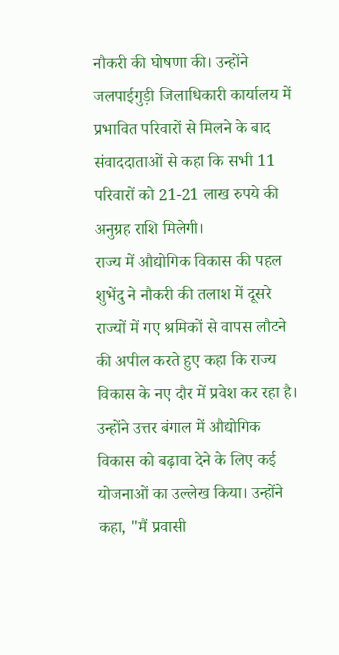नौकरी की घोषणा की। उन्होंने जलपाईगुड़ी जिलाधिकारी कार्यालय में प्रभावित परिवारों से मिलने के बाद संवाददाताओं से कहा कि सभी 11 परिवारों को 21-21 लाख रुपये की अनुग्रह राशि मिलेगी।
राज्य में औद्योगिक विकास की पहल
शुभेंदु ने नौकरी की तलाश में दूसरे राज्यों में गए श्रमिकों से वापस लौटने की अपील करते हुए कहा कि राज्य विकास के नए दौर में प्रवेश कर रहा है। उन्होंने उत्तर बंगाल में औद्योगिक विकास को बढ़ावा देने के लिए कई योजनाओं का उल्लेख किया। उन्होंने कहा, "मैं प्रवासी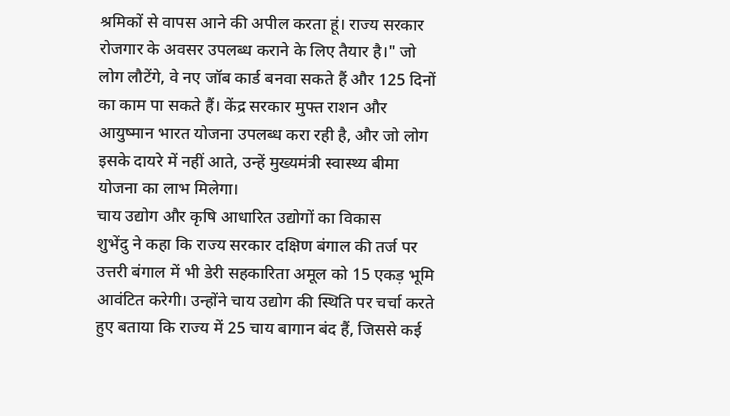श्रमिकों से वापस आने की अपील करता हूं। राज्य सरकार रोजगार के अवसर उपलब्ध कराने के लिए तैयार है।" जो लोग लौटेंगे, वे नए जॉब कार्ड बनवा सकते हैं और 125 दिनों का काम पा सकते हैं। केंद्र सरकार मुफ्त राशन और आयुष्मान भारत योजना उपलब्ध करा रही है, और जो लोग इसके दायरे में नहीं आते, उन्हें मुख्यमंत्री स्वास्थ्य बीमा योजना का लाभ मिलेगा।
चाय उद्योग और कृषि आधारित उद्योगों का विकास
शुभेंदु ने कहा कि राज्य सरकार दक्षिण बंगाल की तर्ज पर उत्तरी बंगाल में भी डेरी सहकारिता अमूल को 15 एकड़ भूमि आवंटित करेगी। उन्होंने चाय उद्योग की स्थिति पर चर्चा करते हुए बताया कि राज्य में 25 चाय बागान बंद हैं, जिससे कई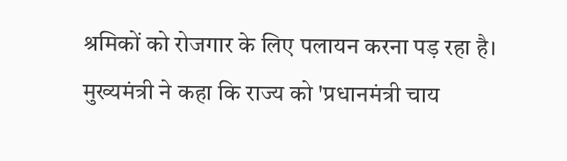श्रमिकों को रोजगार के लिए पलायन करना पड़ रहा है। मुख्यमंत्री ने कहा कि राज्य को 'प्रधानमंत्री चाय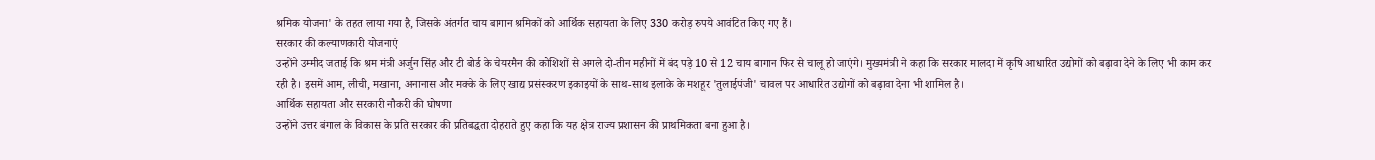श्रमिक योजना' के तहत लाया गया है, जिसके अंतर्गत चाय बागान श्रमिकों को आर्थिक सहायता के लिए 330 करोड़ रुपये आवंटित किए गए हैं।
सरकार की कल्याणकारी योजनाएं
उन्होंने उम्मीद जताई कि श्रम मंत्री अर्जुन सिंह और टी बोर्ड के चेयरमैन की कोशिशों से अगले दो-तीन महीनों में बंद पड़े 10 से 12 चाय बागान फिर से चालू हो जाएंगे। मुख्यमंत्री ने कहा कि सरकार मालदा में कृषि आधारित उद्योगों को बढ़ावा देने के लिए भी काम कर रही है। इसमें आम, लीची, मखाना, अनानास और मक्के के लिए खाद्य प्रसंस्करण इकाइयों के साथ-साथ इलाके के मशहूर 'तुलाईपंजी' चावल पर आधारित उद्योगों को बढ़ावा देना भी शामिल है।
आर्थिक सहायता और सरकारी नौकरी की घोषणा
उन्होंने उत्तर बंगाल के विकास के प्रति सरकार की प्रतिबद्धता दोहराते हुए कहा कि यह क्षेत्र राज्य प्रशासन की प्राथमिकता बना हुआ है।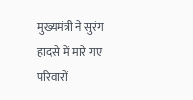मुख्यमंत्री ने सुरंग हादसे में मारे गए परिवारों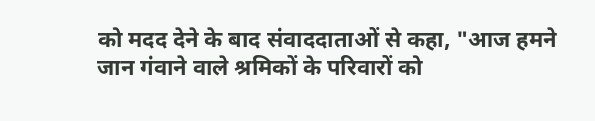को मदद देने के बाद संवाददाताओं से कहा, "आज हमने जान गंवाने वाले श्रमिकों के परिवारों को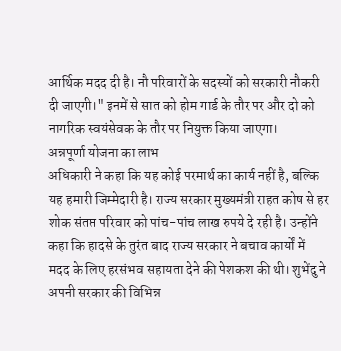आर्थिक मदद दी है। नौ परिवारों के सदस्यों को सरकारी नौकरी दी जाएगी।" इनमें से सात को होम गार्ड के तौर पर और दो को नागरिक स्वयंसेवक के तौर पर नियुक्त किया जाएगा।
अन्नपूर्णा योजना का लाभ
अधिकारी ने कहा कि यह कोई परमार्थ का कार्य नहीं है, बल्कि यह हमारी जिम्मेदारी है। राज्य सरकार मुख्यमंत्री राहत कोष से हर शोक संतप्त परिवार को पांच-पांच लाख रुपये दे रही है। उन्होंने कहा कि हादसे के तुरंत बाद राज्य सरकार ने बचाव कार्यों में मदद के लिए हरसंभव सहायता देने की पेशकश की थी। शुभेंदु ने अपनी सरकार की विभिन्न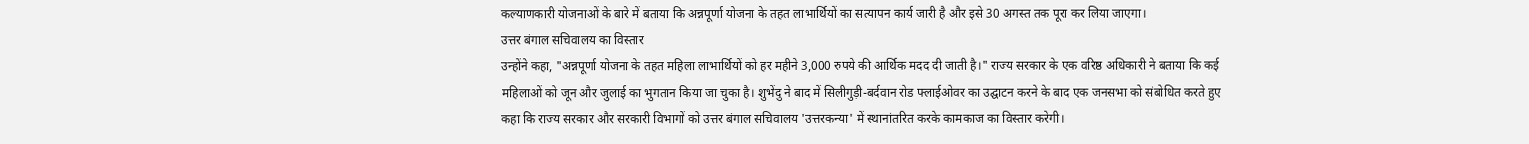कल्याणकारी योजनाओं के बारे में बताया कि अन्नपूर्णा योजना के तहत लाभार्थियों का सत्यापन कार्य जारी है और इसे 30 अगस्त तक पूरा कर लिया जाएगा।
उत्तर बंगाल सचिवालय का विस्तार
उन्होंने कहा, "अन्नपूर्णा योजना के तहत महिला लाभार्थियों को हर महीने 3,000 रुपये की आर्थिक मदद दी जाती है।" राज्य सरकार के एक वरिष्ठ अधिकारी ने बताया कि कई महिलाओं को जून और जुलाई का भुगतान किया जा चुका है। शुभेंदु ने बाद में सिलीगुड़ी-बर्दवान रोड फ्लाईओवर का उद्घाटन करने के बाद एक जनसभा को संबोधित करते हुए कहा कि राज्य सरकार और सरकारी विभागों को उत्तर बंगाल सचिवालय 'उत्तरकन्या' में स्थानांतरित करके कामकाज का विस्तार करेगी।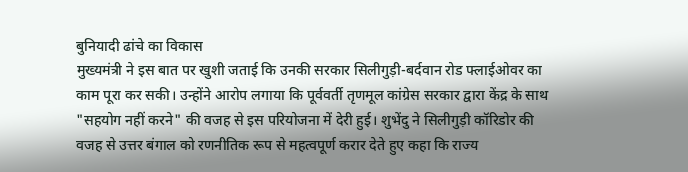बुनियादी ढांचे का विकास
मुख्यमंत्री ने इस बात पर खुशी जताई कि उनकी सरकार सिलीगुड़ी-बर्दवान रोड फ्लाईओवर का काम पूरा कर सकी। उन्होंने आरोप लगाया कि पूर्ववर्ती तृणमूल कांग्रेस सरकार द्वारा केंद्र के साथ "सहयोग नहीं करने" की वजह से इस परियोजना में देरी हुई। शुभेंदु ने सिलीगुड़ी कॉरिडोर की वजह से उत्तर बंगाल को रणनीतिक रूप से महत्वपूर्ण करार देते हुए कहा कि राज्य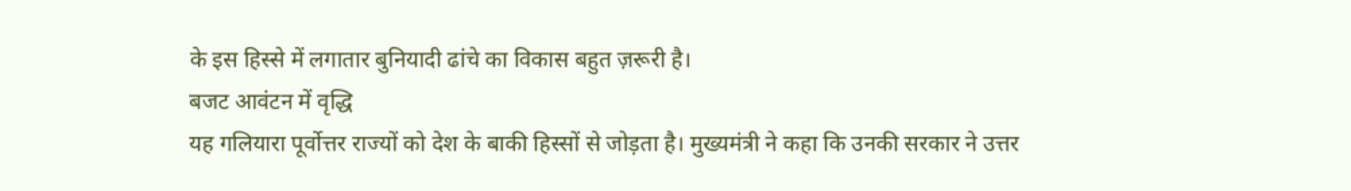के इस हिस्से में लगातार बुनियादी ढांचे का विकास बहुत ज़रूरी है।
बजट आवंटन में वृद्धि
यह गलियारा पूर्वोत्तर राज्यों को देश के बाकी हिस्सों से जोड़ता है। मुख्यमंत्री ने कहा कि उनकी सरकार ने उत्तर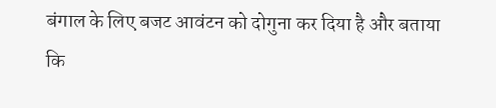बंगाल के लिए बजट आवंटन को दोगुना कर दिया है और बताया कि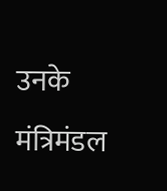उनके मंत्रिमंडल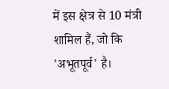में इस क्षेत्र से 10 मंत्री शामिल हैं, जो कि 'अभूतपूर्व' है।